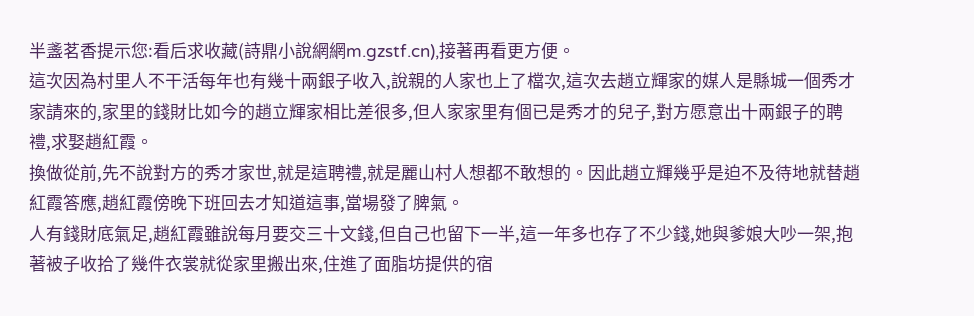半盞茗香提示您:看后求收藏(詩鼎小說網網m.gzstf.cn),接著再看更方便。
這次因為村里人不干活每年也有幾十兩銀子收入,說親的人家也上了檔次,這次去趙立輝家的媒人是縣城一個秀才家請來的,家里的錢財比如今的趙立輝家相比差很多,但人家家里有個已是秀才的兒子,對方愿意出十兩銀子的聘禮,求娶趙紅霞。
換做從前,先不說對方的秀才家世,就是這聘禮,就是麗山村人想都不敢想的。因此趙立輝幾乎是迫不及待地就替趙紅霞答應,趙紅霞傍晚下班回去才知道這事,當場發了脾氣。
人有錢財底氣足,趙紅霞雖說每月要交三十文錢,但自己也留下一半,這一年多也存了不少錢,她與爹娘大吵一架,抱著被子收拾了幾件衣裳就從家里搬出來,住進了面脂坊提供的宿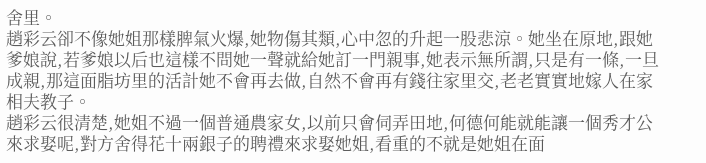舍里。
趙彩云卻不像她姐那樣脾氣火爆,她物傷其類,心中忽的升起一股悲涼。她坐在原地,跟她爹娘說,若爹娘以后也這樣不問她一聲就給她訂一門親事,她表示無所謂,只是有一條,一旦成親,那這面脂坊里的活計她不會再去做,自然不會再有錢往家里交,老老實實地嫁人在家相夫教子。
趙彩云很清楚,她姐不過一個普通農家女,以前只會伺弄田地,何德何能就能讓一個秀才公來求娶呢,對方舍得花十兩銀子的聘禮來求娶她姐,看重的不就是她姐在面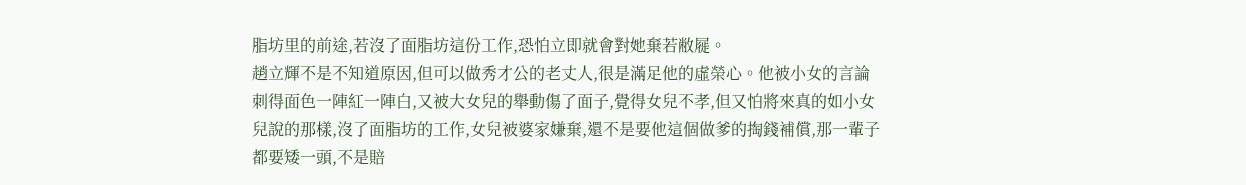脂坊里的前途,若沒了面脂坊這份工作,恐怕立即就會對她棄若敝屣。
趙立輝不是不知道原因,但可以做秀才公的老丈人,很是滿足他的虛榮心。他被小女的言論刺得面色一陣紅一陣白,又被大女兒的舉動傷了面子,覺得女兒不孝,但又怕將來真的如小女兒說的那樣,沒了面脂坊的工作,女兒被婆家嫌棄,還不是要他這個做爹的掏錢補償,那一輩子都要矮一頭,不是賠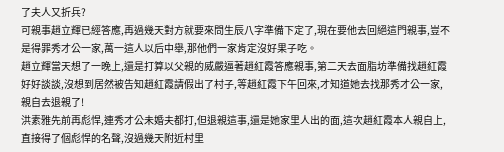了夫人又折兵?
可親事趙立輝已經答應,再過幾天對方就要來問生辰八字準備下定了,現在要他去回絕這門親事,豈不是得罪秀才公一家,萬一這人以后中舉,那他們一家肯定沒好果子吃。
趙立輝當天想了一晚上,還是打算以父親的威嚴逼著趙紅霞答應親事,第二天去面脂坊準備找趙紅霞好好談談,沒想到居然被告知趙紅霞請假出了村子,等趙紅霞下午回來,才知道她去找那秀才公一家,親自去退親了!
洪素雅先前再彪悍,連秀才公未婚夫都打,但退親這事,還是她家里人出的面,這次趙紅霞本人親自上,直接得了個彪悍的名聲,沒過幾天附近村里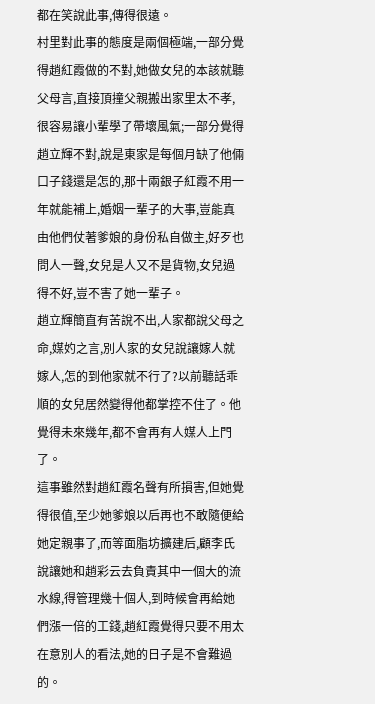都在笑說此事,傳得很遠。
村里對此事的態度是兩個極端,一部分覺得趙紅霞做的不對,她做女兒的本該就聽父母言,直接頂撞父親搬出家里太不孝,很容易讓小輩學了帶壞風氣;一部分覺得趙立輝不對,說是東家是每個月缺了他倆口子錢還是怎的,那十兩銀子紅霞不用一年就能補上,婚姻一輩子的大事,豈能真由他們仗著爹娘的身份私自做主,好歹也問人一聲,女兒是人又不是貨物,女兒過得不好,豈不害了她一輩子。
趙立輝簡直有苦說不出,人家都說父母之命,媒妁之言,別人家的女兒說讓嫁人就嫁人,怎的到他家就不行了?以前聽話乖順的女兒居然變得他都掌控不住了。他覺得未來幾年,都不會再有人媒人上門了。
這事雖然對趙紅霞名聲有所損害,但她覺得很值,至少她爹娘以后再也不敢隨便給她定親事了,而等面脂坊擴建后,顧李氏說讓她和趙彩云去負責其中一個大的流水線,得管理幾十個人,到時候會再給她們漲一倍的工錢,趙紅霞覺得只要不用太在意別人的看法,她的日子是不會難過的。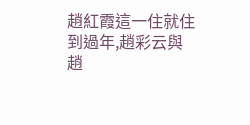趙紅霞這一住就住到過年,趙彩云與趙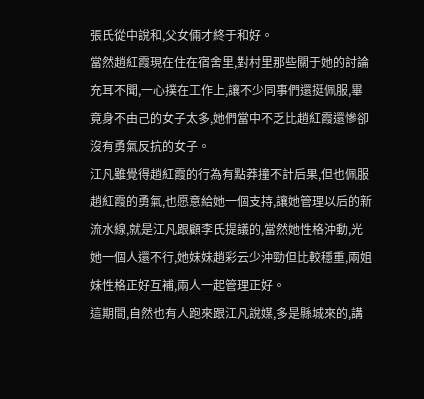張氏從中說和,父女倆才終于和好。
當然趙紅霞現在住在宿舍里,對村里那些關于她的討論充耳不聞,一心撲在工作上,讓不少同事們還挺佩服,畢竟身不由己的女子太多,她們當中不乏比趙紅霞還慘卻沒有勇氣反抗的女子。
江凡雖覺得趙紅霞的行為有點莽撞不計后果,但也佩服趙紅霞的勇氣,也愿意給她一個支持,讓她管理以后的新流水線,就是江凡跟顧李氏提議的,當然她性格沖動,光她一個人還不行,她妹妹趙彩云少沖勁但比較穩重,兩姐妹性格正好互補,兩人一起管理正好。
這期間,自然也有人跑來跟江凡說媒,多是縣城來的,講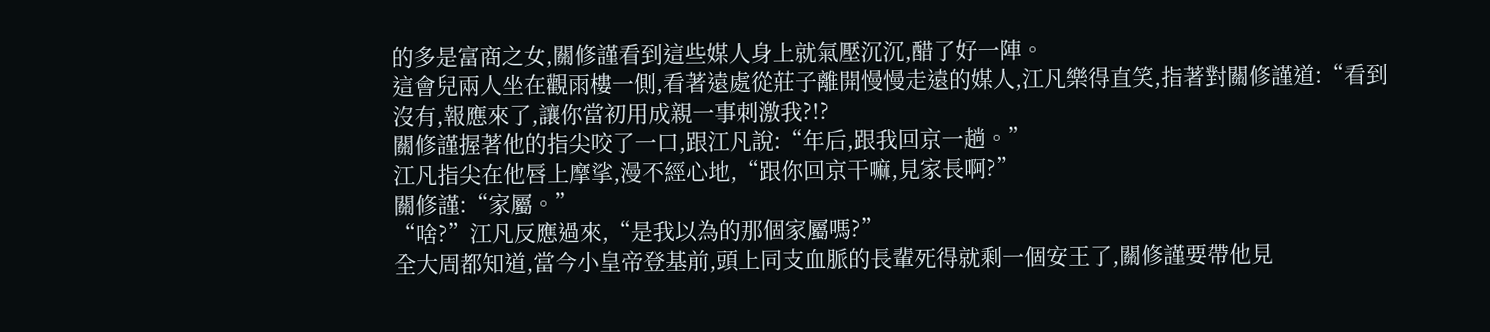的多是富商之女,關修謹看到這些媒人身上就氣壓沉沉,醋了好一陣。
這會兒兩人坐在觀雨樓一側,看著遠處從莊子離開慢慢走遠的媒人,江凡樂得直笑,指著對關修謹道:“看到沒有,報應來了,讓你當初用成親一事刺激我?!?
關修謹握著他的指尖咬了一口,跟江凡說:“年后,跟我回京一趟。”
江凡指尖在他唇上摩挲,漫不經心地,“跟你回京干嘛,見家長啊?”
關修謹:“家屬。”
“啥?”江凡反應過來,“是我以為的那個家屬嗎?”
全大周都知道,當今小皇帝登基前,頭上同支血脈的長輩死得就剩一個安王了,關修謹要帶他見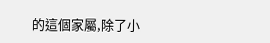的這個家屬,除了小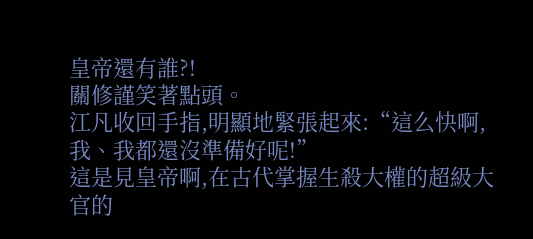皇帝還有誰?!
關修謹笑著點頭。
江凡收回手指,明顯地緊張起來:“這么快啊,我、我都還沒準備好呢!”
這是見皇帝啊,在古代掌握生殺大權的超級大官的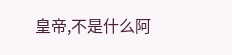皇帝,不是什么阿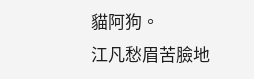貓阿狗。
江凡愁眉苦臉地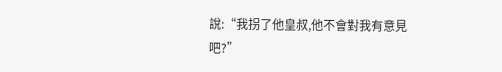說:“我拐了他皇叔,他不會對我有意見吧?”